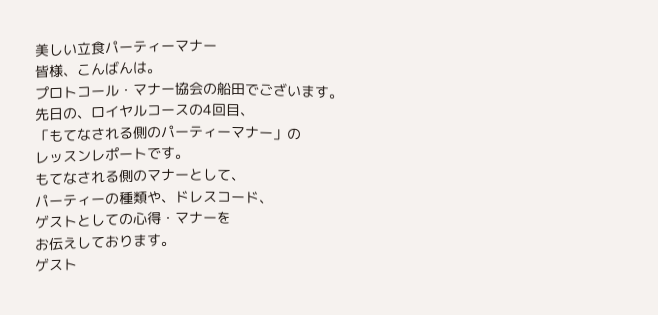美しい立食パーティーマナー
皆様、こんばんは。
プロトコール・マナー協会の船田でございます。
先日の、ロイヤルコースの4回目、
「もてなされる側のパーティーマナー」の
レッスンレポートです。
もてなされる側のマナーとして、
パーティーの種類や、ドレスコード、
ゲストとしての心得・マナーを
お伝えしております。
ゲスト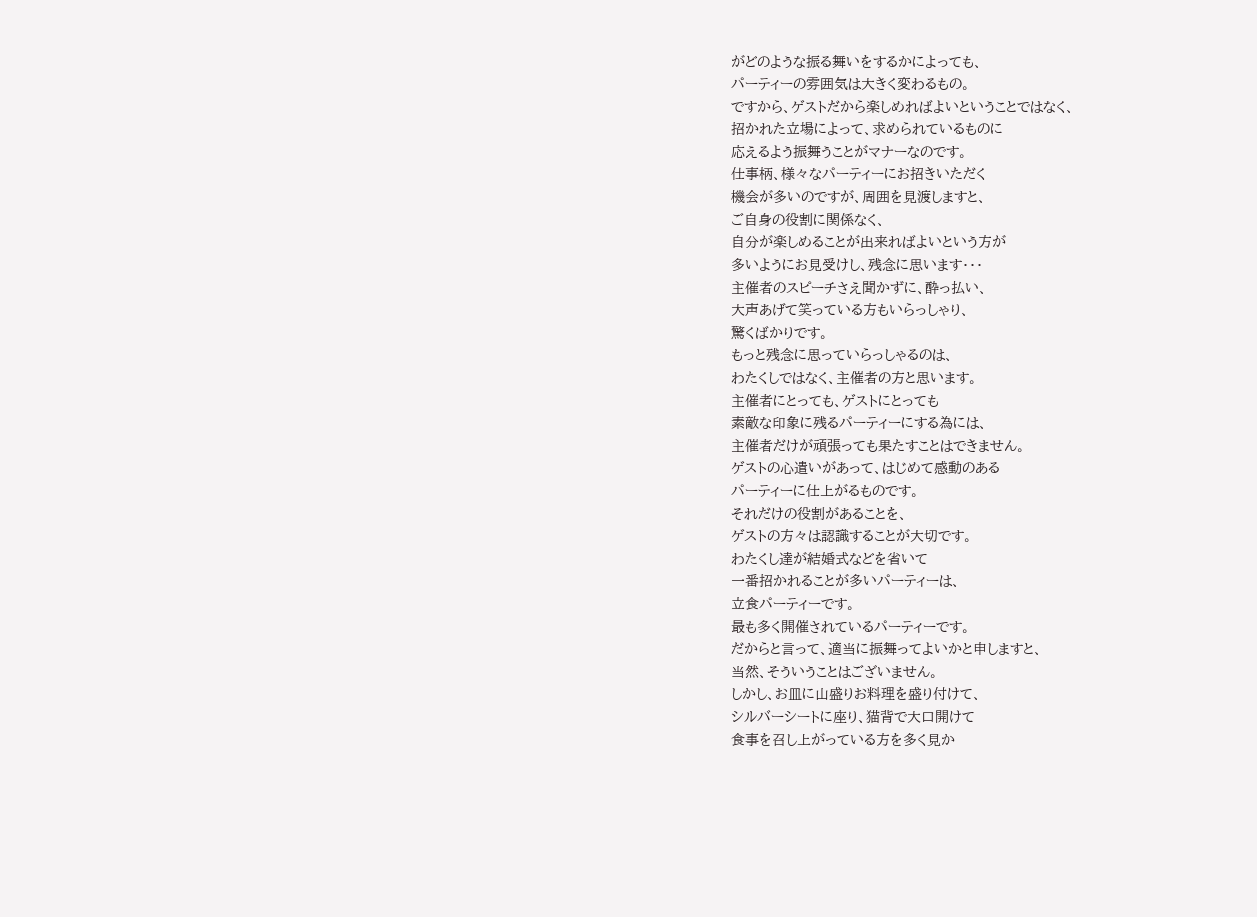がどのような振る舞いをするかによっても、
パーティーの雰囲気は大きく変わるもの。
ですから、ゲストだから楽しめればよいということではなく、
招かれた立場によって、求められているものに
応えるよう振舞うことがマナーなのです。
仕事柄、様々なパーティーにお招きいただく
機会が多いのですが、周囲を見渡しますと、
ご自身の役割に関係なく、
自分が楽しめることが出来ればよいという方が
多いようにお見受けし、残念に思います・・・
主催者のスピーチさえ聞かずに、酔っ払い、
大声あげて笑っている方もいらっしゃり、
驚くばかりです。
もっと残念に思っていらっしゃるのは、
わたくしではなく、主催者の方と思います。
主催者にとっても、ゲストにとっても
素敵な印象に残るパーティーにする為には、
主催者だけが頑張っても果たすことはできません。
ゲストの心遣いがあって、はじめて感動のある
パーティーに仕上がるものです。
それだけの役割があることを、
ゲストの方々は認識することが大切です。
わたくし達が結婚式などを省いて
一番招かれることが多いパーティーは、
立食パーティーです。
最も多く開催されているパーティーです。
だからと言って、適当に振舞ってよいかと申しますと、
当然、そういうことはございません。
しかし、お皿に山盛りお料理を盛り付けて、
シルバーシートに座り、猫背で大口開けて
食事を召し上がっている方を多く見か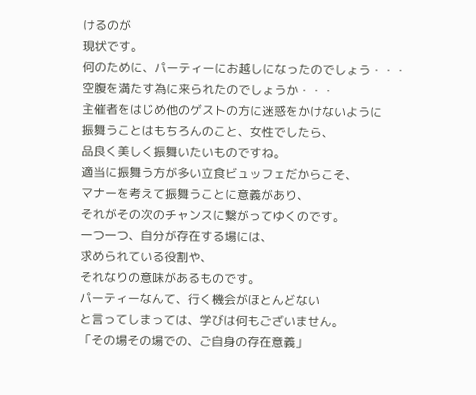けるのが
現状です。
何のために、パーティーにお越しになったのでしょう・・・
空腹を満たす為に来られたのでしょうか・・・
主催者をはじめ他のゲストの方に迷惑をかけないように
振舞うことはもちろんのこと、女性でしたら、
品良く美しく振舞いたいものですね。
適当に振舞う方が多い立食ビュッフェだからこそ、
マナーを考えて振舞うことに意義があり、
それがその次のチャンスに繋がってゆくのです。
一つ一つ、自分が存在する場には、
求められている役割や、
それなりの意味があるものです。
パーティーなんて、行く機会がほとんどない
と言ってしまっては、学びは何もございません。
「その場その場での、ご自身の存在意義」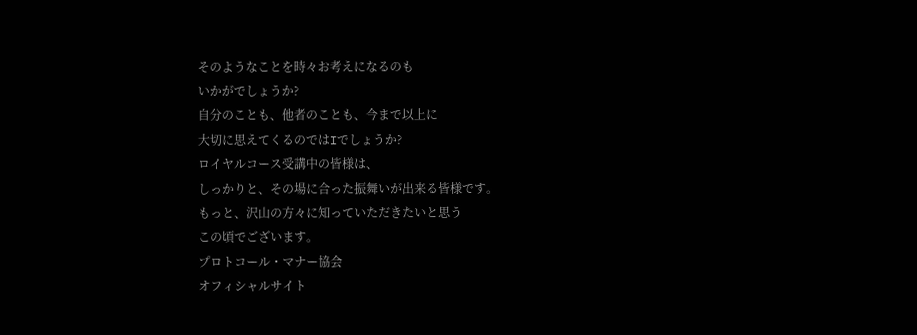そのようなことを時々お考えになるのも
いかがでしょうか?
自分のことも、他者のことも、今まで以上に
大切に思えてくるのではIでしょうか?
ロイヤルコース受講中の皆様は、
しっかりと、その場に合った振舞いが出来る皆様です。
もっと、沢山の方々に知っていただきたいと思う
この頃でございます。
プロトコール・マナー協会
オフィシャルサイト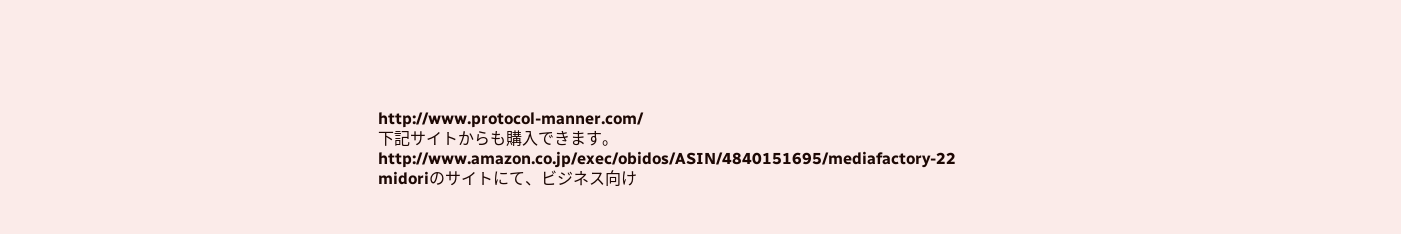http://www.protocol-manner.com/
下記サイトからも購入できます。
http://www.amazon.co.jp/exec/obidos/ASIN/4840151695/mediafactory-22
midoriのサイトにて、ビジネス向け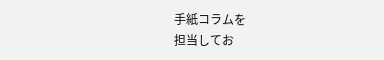手紙コラムを
担当してお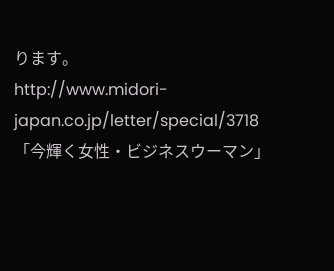ります。
http://www.midori-japan.co.jp/letter/special/3718
「今輝く女性・ビジネスウーマン」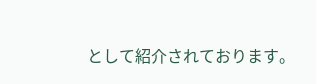として紹介されております。